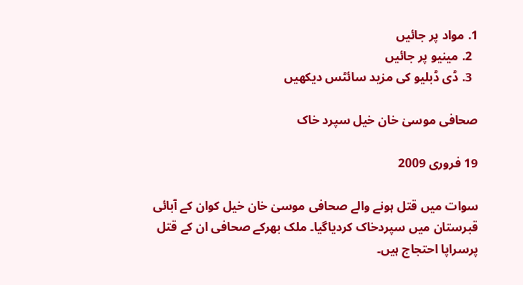1. مواد پر جائیں
  2. مینیو پر جائیں
  3. ڈی ڈبلیو کی مزید سائٹس دیکھیں

صحافی موسیٰ خان خیل سپرد خاک

19 فروری 2009

سوات میں قتل ہونے والے صحافی موسیٰ خان خیل کوان کے آبائی قبرستان میں سپردخاک کردیاگیا۔ ملک بھرکے صحافی ان کے قتل پرسراپا احتجاج ہیں۔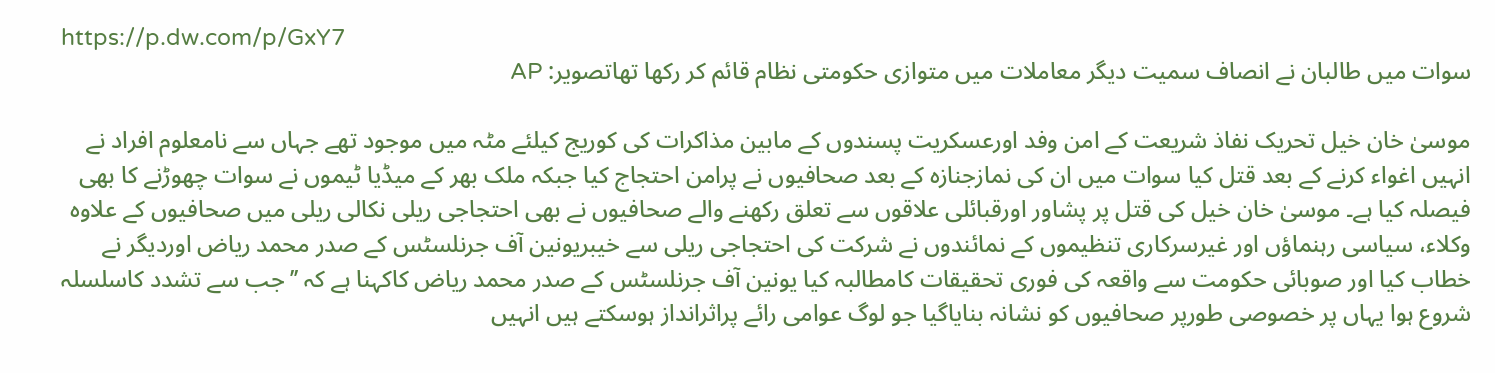https://p.dw.com/p/GxY7
سوات میں طالبان نے انصاف سمیت دیگر معاملات میں متوازی حکومتی نظام قائم کر رکھا تھاتصویر: AP

موسیٰ خان خیل تحریک نفاذ شریعت کے امن وفد اورعسکریت پسندوں کے مابین مذاکرات کی کوریج کیلئے مٹہ میں موجود تھے جہاں سے نامعلوم افراد نے انہیں اغواء کرنے کے بعد قتل کیا سوات میں ان کی نمازجنازہ کے بعد صحافیوں نے پرامن احتجاج کیا جبکہ ملک بھر کے میڈیا ٹیموں نے سوات چھوڑنے کا بھی فیصلہ کیا ہے۔ موسیٰ خان خیل کی قتل پر پشاور اورقبائلی علاقوں سے تعلق رکھنے والے صحافیوں نے بھی احتجاجی ریلی نکالی ریلی میں صحافیوں کے علاوہ وکلاء، سیاسی رہنماؤں اور غیرسرکاری تنظیموں کے نمائندوں نے شرکت کی احتجاجی ریلی سے خیبریونین آف جرنلسٹس کے صدر محمد ریاض اوردیگر نے خطاب کیا اور صوبائی حکومت سے واقعہ کی فوری تحقیقات کامطالبہ کیا یونین آف جرنلسٹس کے صدر محمد ریاض کاکہنا ہے کہ ’’جب سے تشدد کاسلسلہ شروع ہوا یہاں پر خصوصی طورپر صحافیوں کو نشانہ بنایاگیا جو لوگ عوامی رائے پراثرانداز ہوسکتے ہیں انہیں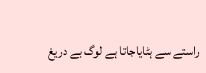راستے سے ہٹایاجاتا ہے لوگ بے دریغ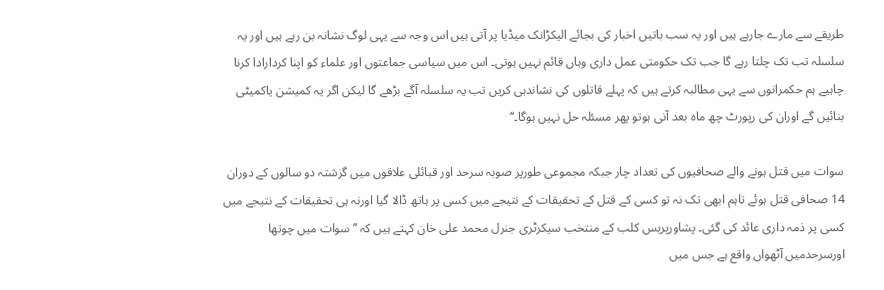طریقے سے مارے جارہے ہیں اور یہ سب باتیں اخبار کی بجائے الیکڑانک میڈیا پر آتی ہیں اس وجہ سے یہی لوگ نشانہ بن رہے ہیں اور یہ سلسلہ تب تک چلتا رہے گا جب تک حکومتی عمل داری وہاں قائم نہیں ہوتی۔ اس میں سیاسی جماعتوں اور علماء کو اپنا کردارادا کرنا چاہیے ہم حکمرانوں سے یہی مطالبہ کرتے ہیں کہ پہلے قاتلوں کی نشاندہی کریں تب یہ سلسلہ آگے بڑھے گا لیکن اگر یہ کمیشن یاکمیٹی بنائیں گے اوران کی رپورٹ چھ ماہ بعد آنی ہوتو پھر مسئلہ حل نہیں ہوگا۔‘‘

سوات میں قتل ہونے والے صحافیوں کی تعداد چار جبکہ مجموعی طورپر صوبہ سرحد اور قبائلی علاقوں میں گزشتہ دو سالوں کے دوران 14 صحافی قتل ہوئے تاہم ابھی تک نہ تو کسی کے قتل کے تحقیقات کے نتیجے میں کسی پر ہاتھ ڈالا گیا اورنہ ہی تحقیقات کے نتیجے میں کسی پر ذمہ داری عائد کی گئی۔ پشاورپریس کلب کے منتخب سیکرٹری جنرل محمد علی خان کہتے ہیں کہ ’’سوات میں چوتھا اورسرحدمیں آٹھواں واقع ہے جس میں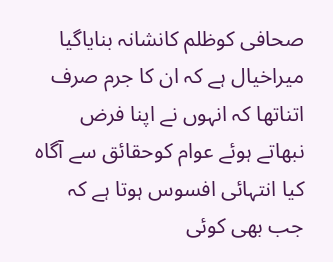صحافی کوظلم کانشانہ بنایاگیا میراخیال ہے کہ ان کا جرم صرف اتناتھا کہ انہوں نے اپنا فرض نبھاتے ہوئے عوام کوحقائق سے آگاہ کیا انتہائی افسوس ہوتا ہے کہ جب بھی کوئی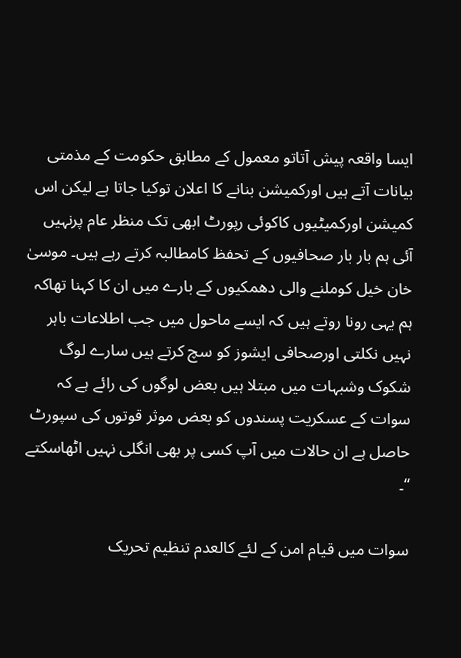ایسا واقعہ پیش آتاتو معمول کے مطابق حکومت کے مذمتی بیانات آتے ہیں اورکمیشن بنانے کا اعلان توکیا جاتا ہے لیکن اس کمیشن اورکمیٹیوں کاکوئی رپورٹ ابھی تک منظر عام پرنہیں آئی ہم بار بار صحافیوں کے تحفظ کامطالبہ کرتے رہے ہیں۔ موسیٰ خان خیل کوملنے والی دھمکیوں کے بارے میں ان کا کہنا تھاکہ ہم یہی رونا روتے ہیں کہ ایسے ماحول میں جب اطلاعات باہر نہیں نکلتی اورصحافی ایشوز کو سچ کرتے ہیں سارے لوگ شکوک وشبہات میں مبتلا ہیں بعض لوگوں کی رائے ہے کہ سوات کے عسکریت پسندوں کو بعض موثر قوتوں کی سپورٹ حاصل ہے ان حالات میں آپ کسی پر بھی انگلی نہیں اٹھاسکتے ‘‘۔

سوات میں قیام امن کے لئے کالعدم تنظیم تحریک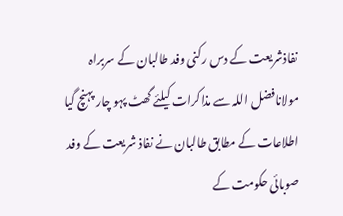نفاذشریعت کے دس رکنی وفد طالبان کے سربراہ مولانافضل اللہ سے مذاکرات کیلئے گھٹ پہو چار پہنچ گیا اطلاعات کے مطابق طالبان نے نفاذ شریعت کے وفد صوبائی حکومت کے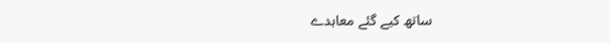ساتھ کیے گئے معاہدے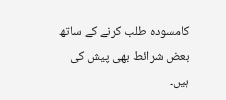کامسودہ طلب کرنے کے ساتھ بعض شرائط بھی پیش کی ہیں۔